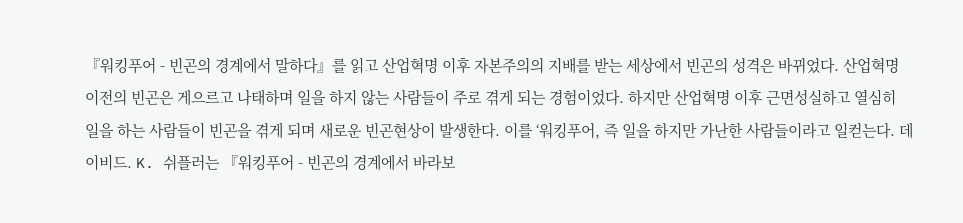『워킹푸어 - 빈곤의 경계에서 말하다』를 읽고 산업혁명 이후 자본주의의 지배를 받는 세상에서 빈곤의 성격은 바뀌었다. 산업혁명 이전의 빈곤은 게으르고 나태하며 일을 하지 않는 사람들이 주로 겪게 되는 경험이었다. 하지만 산업혁명 이후 근면성실하고 열심히 일을 하는 사람들이 빈곤을 겪게 되며 새로운 빈곤현상이 발생한다. 이를 ‘워킹푸어, 즉 일을 하지만 가난한 사람들이라고 일컫는다. 데이비드. K. 쉬플러는 『워킹푸어 - 빈곤의 경계에서 바라보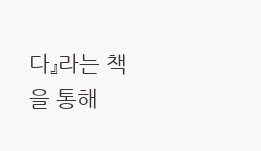다』라는 책을 통해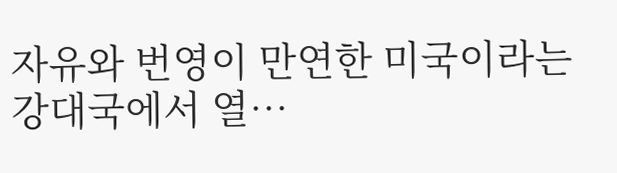자유와 번영이 만연한 미국이라는 강대국에서 열…